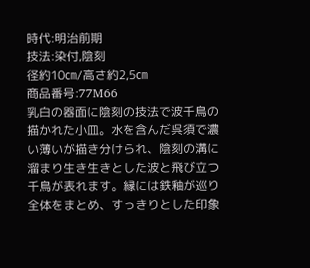時代:明治前期
技法:染付,陰刻
径約10㎝/高さ約2,5㎝
商品番号:77M66
乳白の器面に陰刻の技法で波千鳥の描かれた小皿。水を含んだ呉須で濃い薄いが描き分けられ、陰刻の溝に溜まり生き生きとした波と飛び立つ千鳥が表れます。縁には鉄釉が巡り全体をまとめ、すっきりとした印象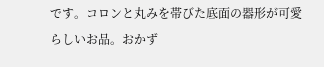です。コロンと丸みを帯びた底面の器形が可愛らしいお品。おかず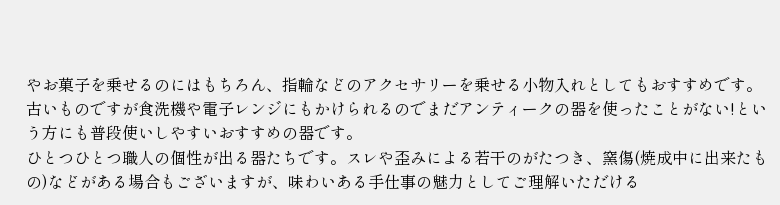やお菓子を乗せるのにはもちろん、指輪などのアクセサリーを乗せる小物入れとしてもおすすめです。
古いものですが食洗機や電子レンジにもかけられるのでまだアンティークの器を使ったことがない!という方にも普段使いしやすいおすすめの器です。
ひとつひとつ職人の個性が出る器たちです。スレや歪みによる若干のがたつき、窯傷(焼成中に出来たもの)などがある場合もございますが、味わいある手仕事の魅力としてご理解いただける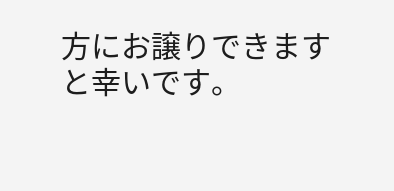方にお譲りできますと幸いです。